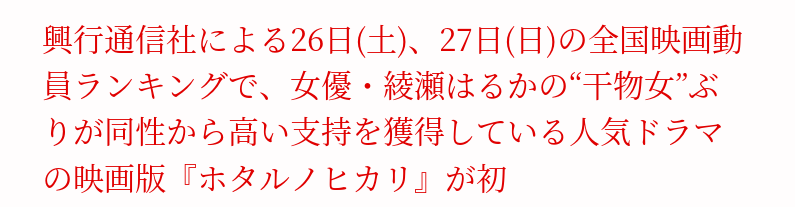興行通信社による26日(土)、27日(日)の全国映画動員ランキングで、女優・綾瀬はるかの“干物女”ぶりが同性から高い支持を獲得している人気ドラマの映画版『ホタルノヒカリ』が初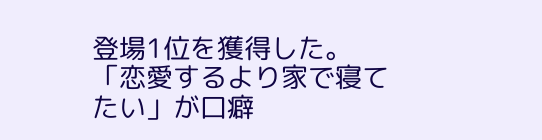登場1位を獲得した。 「恋愛するより家で寝てたい」が口癖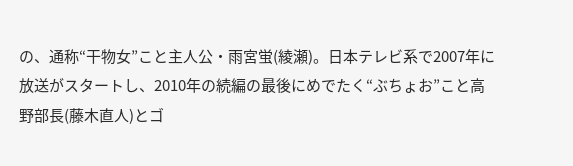の、通称“干物女”こと主人公・雨宮蛍(綾瀬)。日本テレビ系で2007年に放送がスタートし、2010年の続編の最後にめでたく“ぶちょお”こと高野部長(藤木直人)とゴ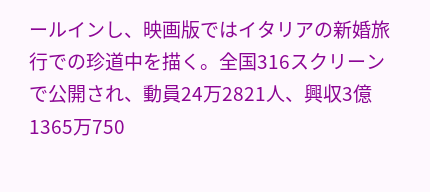ールインし、映画版ではイタリアの新婚旅行での珍道中を描く。全国316スクリーンで公開され、動員24万2821人、興収3億1365万750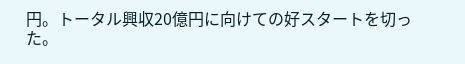円。トータル興収20億円に向けての好スタートを切った。